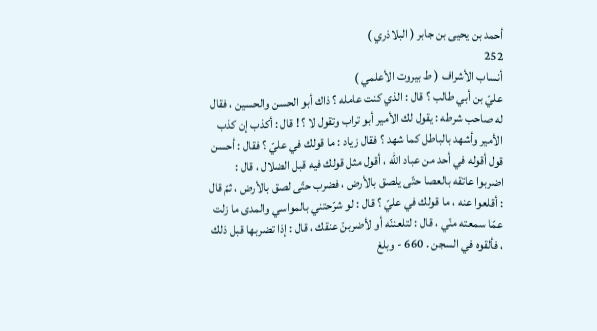أحمد بن يحيى بن جابر ( البلاذري )
252
أنساب الأشراف ( ط بيروت الأعلمي )
عليّ بن أبي طالب ؟ قال : الذي كنت عامله ؟ ذاك أبو الحسن والحسين ، فقال له صاحب شرطه : يقول لك الأمير أبو تراب وتقول لا ؟ ! قال : أكذب إن كذب الأمير وأشهد بالباطل كما شهد ؟ فقال زياد : ما قولك في عليّ ؟ فقال : أحسن قول أقوله في أحد من عباد اللّه ، أقول مثل قولك فيه قبل الضلال ، قال : اضربوا عاتقه بالعصا حتّى يلصق بالأرض ، فضرب حتّى لصق بالأرض ، ثمّ قال : أقلعوا عنه ، ما قولك في عليّ ؟ قال : لو شرّحتني بالمواسي والمدى ما زلت عمّا سمعته منّي ، قال : لتلعننّه أو لأضربنّ عنقك ، قال : إذا تضربها قبل ذلك ، فألقوه في السجن . 660 - وبلغ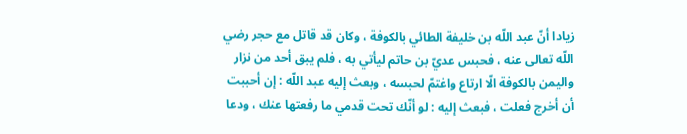زيادا أنّ عبد اللّه بن خليفة الطائي بالكوفة ، وكان قد قاتل مع حجر رضي اللّه تعالى عنه ، فحبس عديّ بن حاتم ليأتي به ، فلم يبق أحد من نزار واليمن بالكوفة الّا ارتاع واغتمّ لحبسه ، وبعث إليه عبد اللّه : إن أحببت أن أخرج فعلت ، فبعث إليه : لو أنّك تحت قدمي ما رفعتها عنك ، ودعا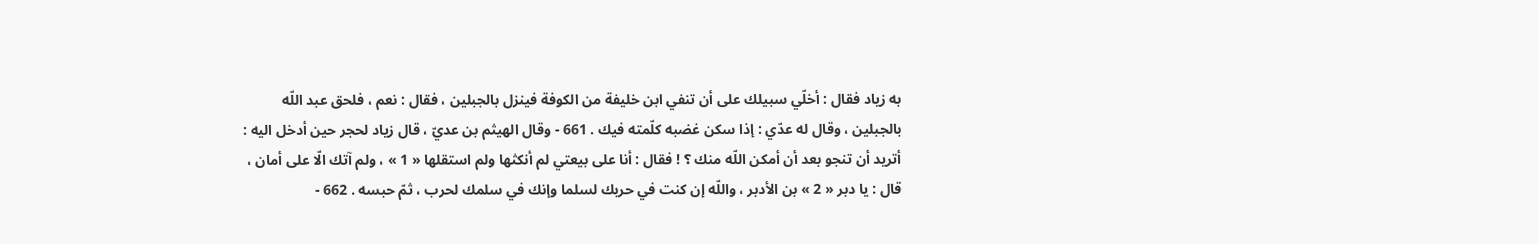به زياد فقال : أخلّي سبيلك على أن تنفي ابن خليفة من الكوفة فينزل بالجبلين ، فقال : نعم ، فلحق عبد اللّه بالجبلين ، وقال له عدّي : إذا سكن غضبه كلّمته فيك . 661 - وقال الهيثم بن عديّ ، قال زياد لحجر حين أدخل اليه : أتريد أن تنجو بعد أن أمكن اللّه منك ؟ ! فقال : أنا على بيعتي لم أنكثها ولم استقلها « 1 » ، ولم آتك الّا على أمان ، قال : يا دبر « 2 » بن الأدبر ، واللّه إن كنت في حربك لسلما وإنك في سلمك لحرب ، ثمّ حبسه . 662 -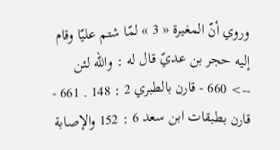وروي أنّ المغيرة « 3 » لمّا شتم عليّا وقام إليه حجر بن عديّ قال له : واللّه لئن
--> 660 - قارن بالطبري 2 : 148 . 661 - قارن بطبقات ابن سعد 6 : 152 والإصابة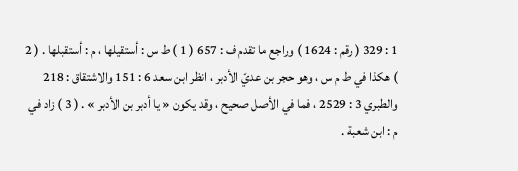1 : 329 ( رقم : 1624 ) وراجع ما تقدم ف : 657 ( 1 ) ط س : أستقيلها ، م : أستقبلها . ( 2 ) هكذا في ط م س ، وهو حجر بن عديّ الأدبر ، انظر ابن سعد 6 : 151 والاشتقاق : 218 والطبري 3 : 2529 ، فما في الأصل صحيح ، وقد يكون « يا أدبر بن الأدبر » . ( 3 ) زاد في م : ابن شعبة .